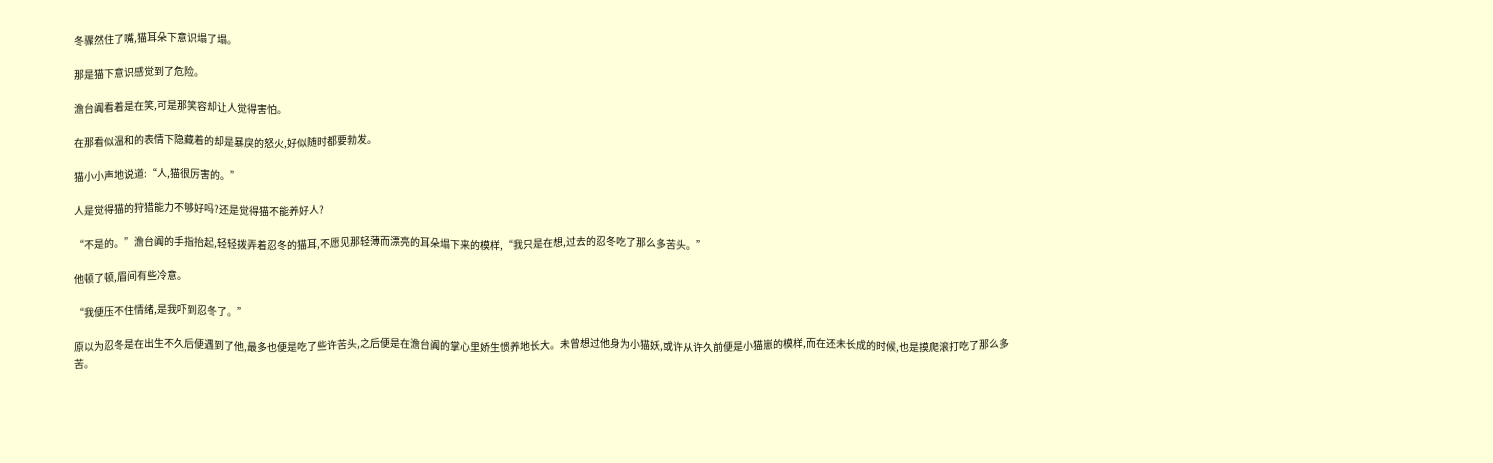冬骤然住了嘴,猫耳朵下意识塌了塌。

那是猫下意识感觉到了危险。

澹台阗看着是在笑,可是那笑容却让人觉得害怕。

在那看似温和的表情下隐藏着的却是暴戾的怒火,好似随时都要勃发。

猫小小声地说道:“人,猫很厉害的。”

人是觉得猫的狩猎能力不够好吗?还是觉得猫不能养好人?

“不是的。”澹台阗的手指抬起,轻轻拨弄着忍冬的猫耳,不愿见那轻薄而漂亮的耳朵塌下来的模样,“我只是在想,过去的忍冬吃了那么多苦头。”

他顿了顿,眉间有些冷意。

“我便压不住情绪,是我吓到忍冬了。”

原以为忍冬是在出生不久后便遇到了他,最多也便是吃了些许苦头,之后便是在澹台阗的掌心里娇生惯养地长大。未曾想过他身为小猫妖,或许从许久前便是小猫崽的模样,而在还未长成的时候,也是摸爬滚打吃了那么多苦。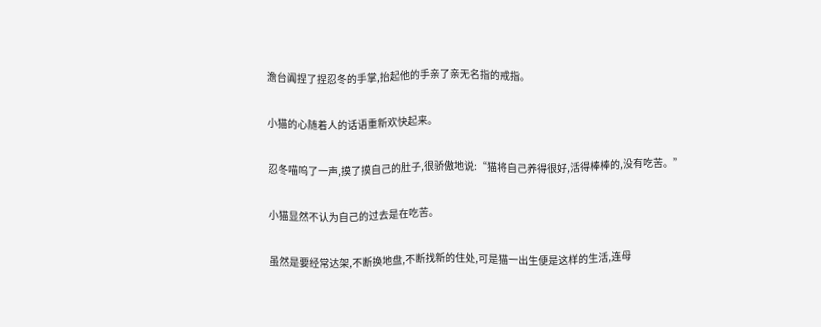澹台阗捏了捏忍冬的手掌,抬起他的手亲了亲无名指的戒指。

小猫的心随着人的话语重新欢快起来。

忍冬喵呜了一声,摸了摸自己的肚子,很骄傲地说:“猫将自己养得很好,活得棒棒的,没有吃苦。”

小猫显然不认为自己的过去是在吃苦。

虽然是要经常达架,不断换地盘,不断找新的住处,可是猫一出生便是这样的生活,连母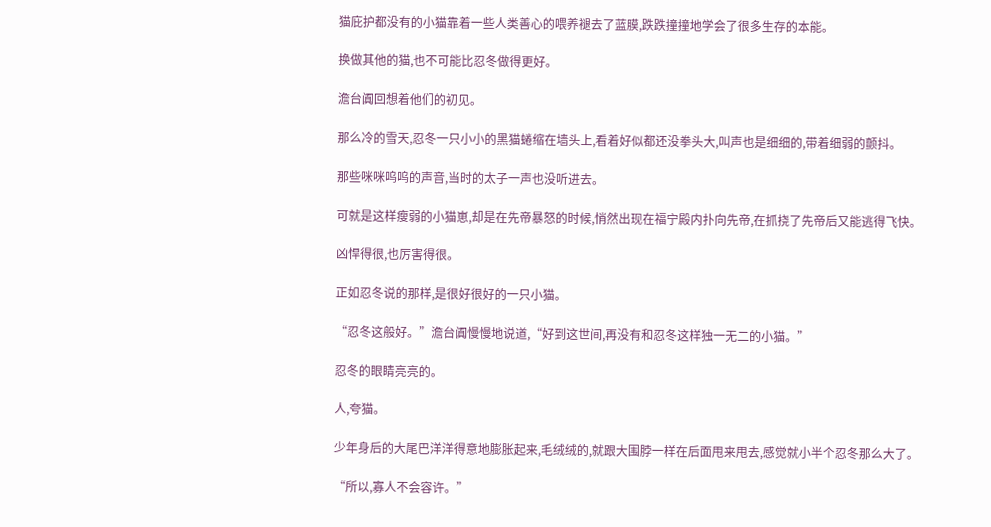猫庇护都没有的小猫靠着一些人类善心的喂养褪去了蓝膜,跌跌撞撞地学会了很多生存的本能。

换做其他的猫,也不可能比忍冬做得更好。

澹台阗回想着他们的初见。

那么冷的雪天,忍冬一只小小的黑猫蜷缩在墙头上,看着好似都还没拳头大,叫声也是细细的,带着细弱的颤抖。

那些咪咪呜呜的声音,当时的太子一声也没听进去。

可就是这样瘦弱的小猫崽,却是在先帝暴怒的时候,悄然出现在福宁殿内扑向先帝,在抓挠了先帝后又能逃得飞快。

凶悍得很,也厉害得很。

正如忍冬说的那样,是很好很好的一只小猫。

“忍冬这般好。”澹台阗慢慢地说道,“好到这世间,再没有和忍冬这样独一无二的小猫。”

忍冬的眼睛亮亮的。

人,夸猫。

少年身后的大尾巴洋洋得意地膨胀起来,毛绒绒的,就跟大围脖一样在后面甩来甩去,感觉就小半个忍冬那么大了。

“所以,寡人不会容许。”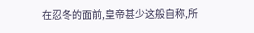在忍冬的面前,皇帝甚少这般自称,所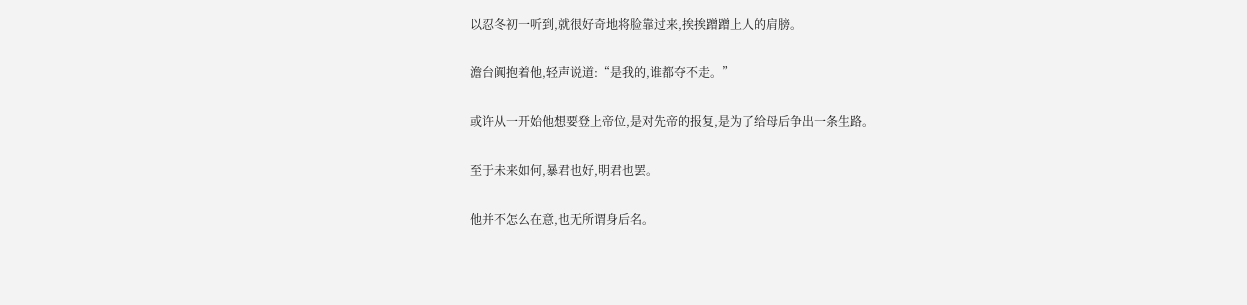以忍冬初一听到,就很好奇地将脸靠过来,挨挨蹭蹭上人的肩膀。

澹台阗抱着他,轻声说道:“是我的,谁都夺不走。”

或许从一开始他想要登上帝位,是对先帝的报复,是为了给母后争出一条生路。

至于未来如何,暴君也好,明君也罢。

他并不怎么在意,也无所谓身后名。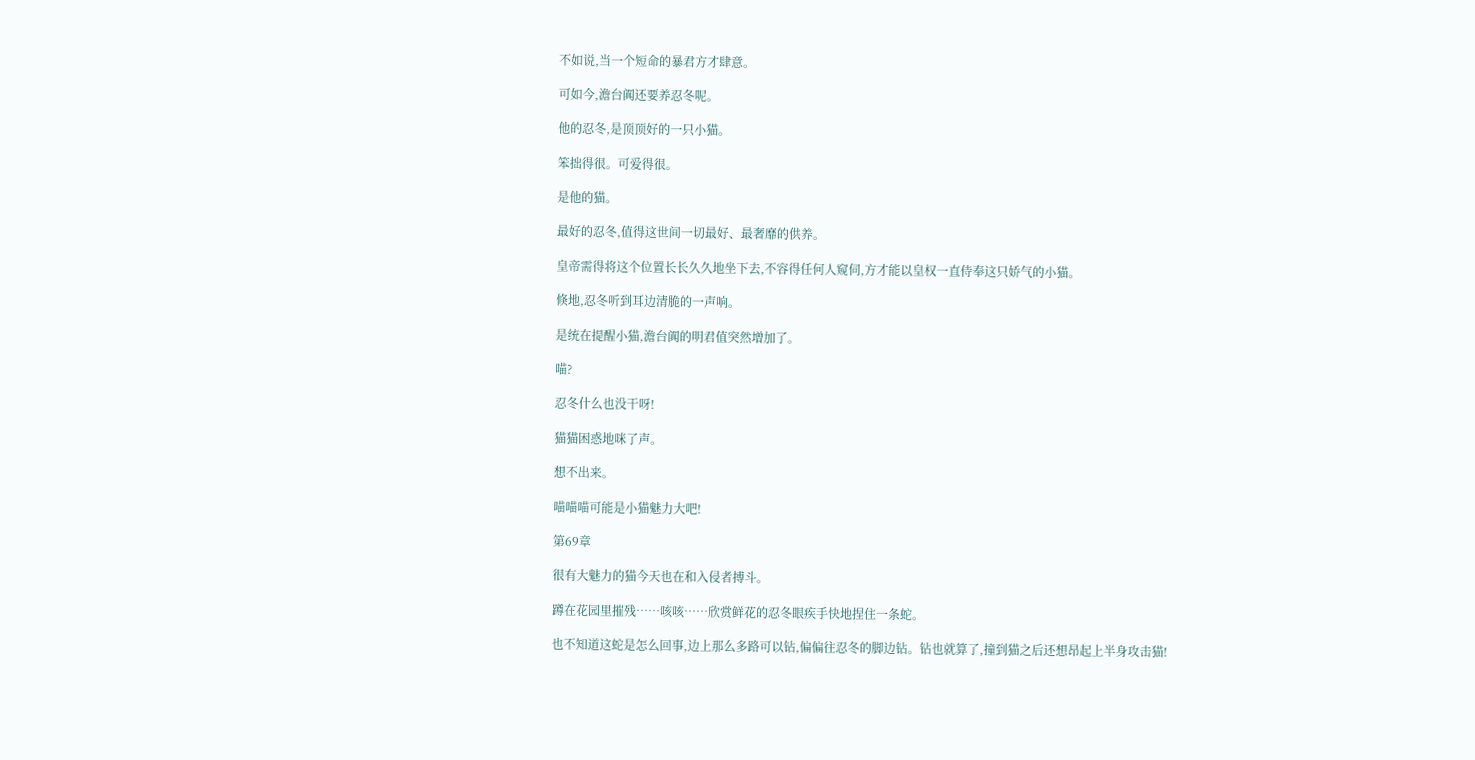不如说,当一个短命的暴君方才肆意。

可如今,澹台阗还要养忍冬呢。

他的忍冬,是顶顶好的一只小猫。

笨拙得很。可爱得很。

是他的猫。

最好的忍冬,值得这世间一切最好、最奢靡的供养。

皇帝需得将这个位置长长久久地坐下去,不容得任何人窥伺,方才能以皇权一直侍奉这只娇气的小猫。

倏地,忍冬听到耳边清脆的一声响。

是统在提醒小猫,澹台阗的明君值突然增加了。

喵?

忍冬什么也没干呀!

猫猫困惑地咪了声。

想不出来。

喵喵喵可能是小猫魅力大吧!

第69章

很有大魅力的猫今天也在和入侵者搏斗。

蹲在花园里摧残……咳咳……欣赏鲜花的忍冬眼疾手快地捏住一条蛇。

也不知道这蛇是怎么回事,边上那么多路可以钻,偏偏往忍冬的脚边钻。钻也就算了,撞到猫之后还想昂起上半身攻击猫!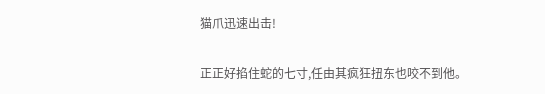猫爪迅速出击!

正正好掐住蛇的七寸,任由其疯狂扭东也咬不到他。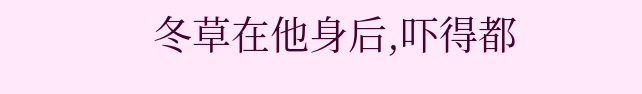冬草在他身后,吓得都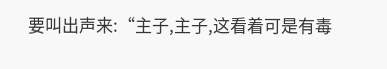要叫出声来:“主子,主子,这看着可是有毒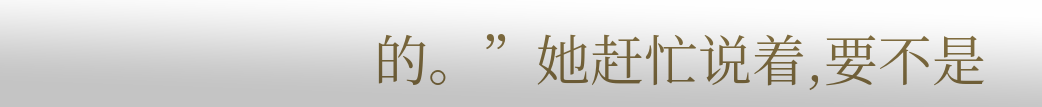的。”她赶忙说着,要不是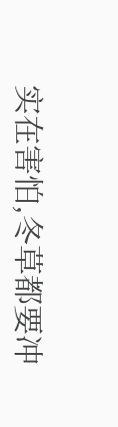实在害怕,冬草都要冲